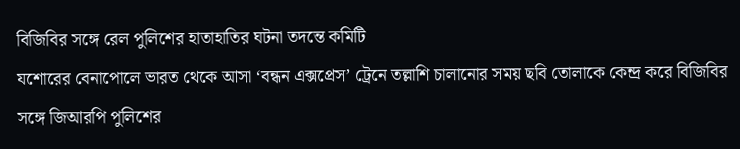বিজিবির সঙ্গে রেল পুলিশের হাতাহাতির ঘটনা তদন্তে কমিটি
যশোরের বেনাপোলে ভারত থেকে আসা ‘বন্ধন এক্সপ্রেস’ ট্রেনে তল্লাশি চালানোর সময় ছবি তোলাকে কেন্দ্র করে বিজিবির সঙ্গে জিআরপি পুলিশের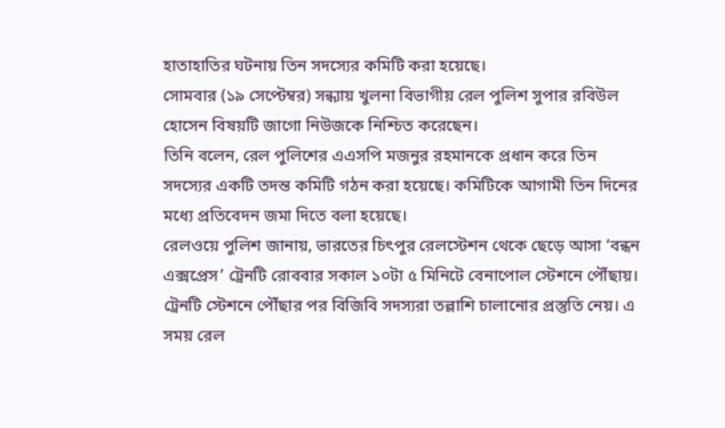হাতাহাতির ঘটনায় তিন সদস্যের কমিটি করা হয়েছে।
সোমবার (১৯ সেপ্টেম্বর) সন্ধ্যায় খুলনা বিভাগীয় রেল পুলিশ সুপার রবিউল হোসেন বিষয়টি জাগো নিউজকে নিশ্চিত করেছেন।
তিনি বলেন, রেল পুলিশের এএসপি মজনুর রহমানকে প্রধান করে তিন সদস্যের একটি তদন্ত কমিটি গঠন করা হয়েছে। কমিটিকে আগামী তিন দিনের মধ্যে প্রতিবেদন জমা দিতে বলা হয়েছে।
রেলওয়ে পুলিশ জানায়, ভারতের চিৎপুর রেলস্টেশন থেকে ছেড়ে আসা ‘বন্ধন এক্সপ্রেস’ ট্রেনটি রোববার সকাল ১০টা ৫ মিনিটে বেনাপোল স্টেশনে পৌঁছায়। ট্রেনটি স্টেশনে পৌঁছার পর বিজিবি সদস্যরা তল্লাশি চালানোর প্রস্তুতি নেয়। এ সময় রেল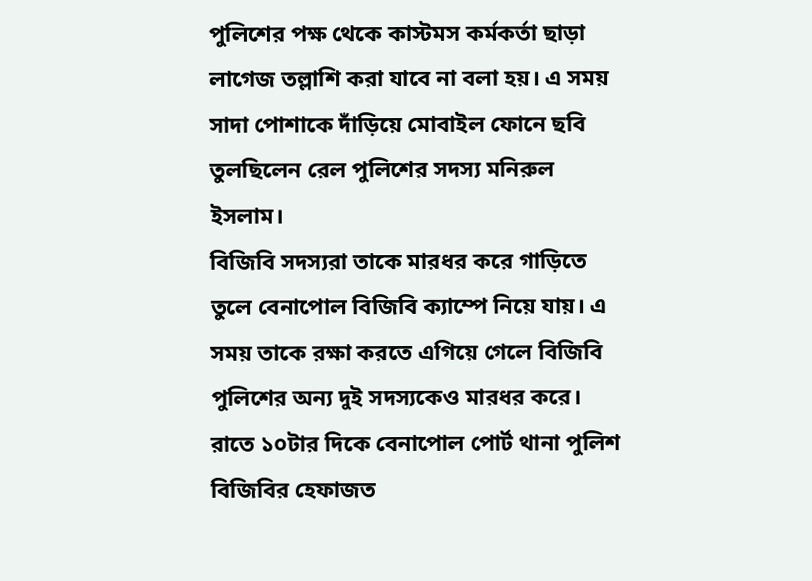পুলিশের পক্ষ থেকে কাস্টমস কর্মকর্তা ছাড়া লাগেজ তল্লাশি করা যাবে না বলা হয়। এ সময় সাদা পোশাকে দাঁড়িয়ে মোবাইল ফোনে ছবি তুলছিলেন রেল পুলিশের সদস্য মনিরুল ইসলাম।
বিজিবি সদস্যরা তাকে মারধর করে গাড়িতে তুলে বেনাপোল বিজিবি ক্যাম্পে নিয়ে যায়। এ সময় তাকে রক্ষা করতে এগিয়ে গেলে বিজিবি পুলিশের অন্য দুই সদস্যকেও মারধর করে। রাতে ১০টার দিকে বেনাপোল পোর্ট থানা পুলিশ বিজিবির হেফাজত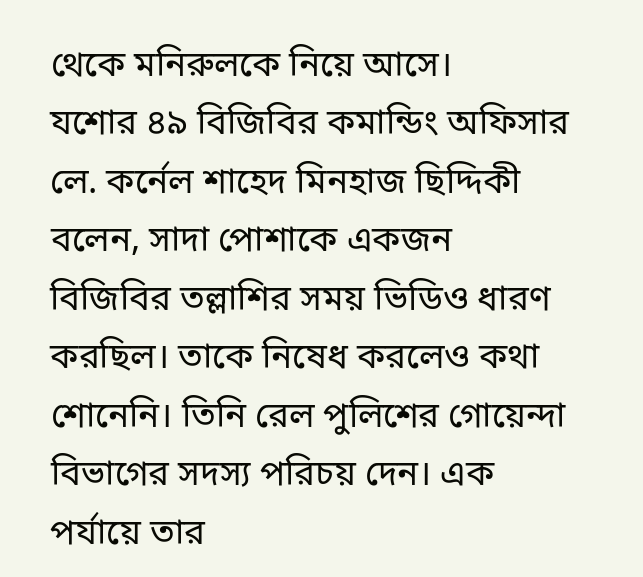থেকে মনিরুলকে নিয়ে আসে।
যশোর ৪৯ বিজিবির কমান্ডিং অফিসার লে. কর্নেল শাহেদ মিনহাজ ছিদ্দিকী বলেন, সাদা পোশাকে একজন বিজিবির তল্লাশির সময় ভিডিও ধারণ করছিল। তাকে নিষেধ করলেও কথা শোনেনি। তিনি রেল পুলিশের গোয়েন্দা বিভাগের সদস্য পরিচয় দেন। এক পর্যায়ে তার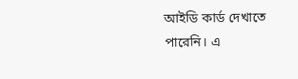আইডি কার্ড দেখাতে পারেনি। এ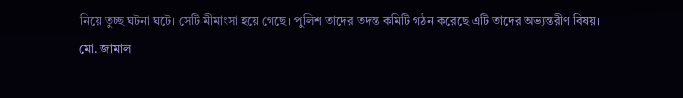নিয়ে তুচ্ছ ঘটনা ঘটে। সেটি মীমাংসা হয়ে গেছে। পুলিশ তাদের তদন্ত কমিটি গঠন করেছে এটি তাদের অভ্যন্তরীণ বিষয়।
মো. জামাল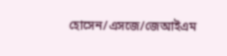হোসেন/এসজে/জেআইএম